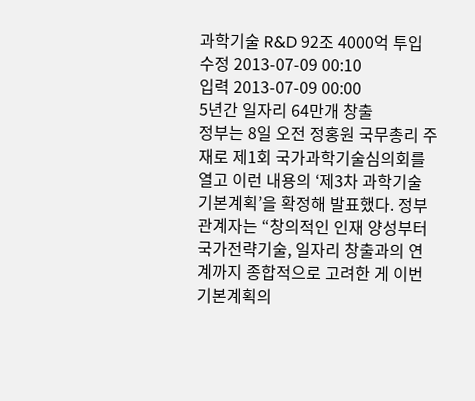과학기술 R&D 92조 4000억 투입
수정 2013-07-09 00:10
입력 2013-07-09 00:00
5년간 일자리 64만개 창출
정부는 8일 오전 정홍원 국무총리 주재로 제1회 국가과학기술심의회를 열고 이런 내용의 ‘제3차 과학기술 기본계획’을 확정해 발표했다. 정부 관계자는 “창의적인 인재 양성부터 국가전략기술, 일자리 창출과의 연계까지 종합적으로 고려한 게 이번 기본계획의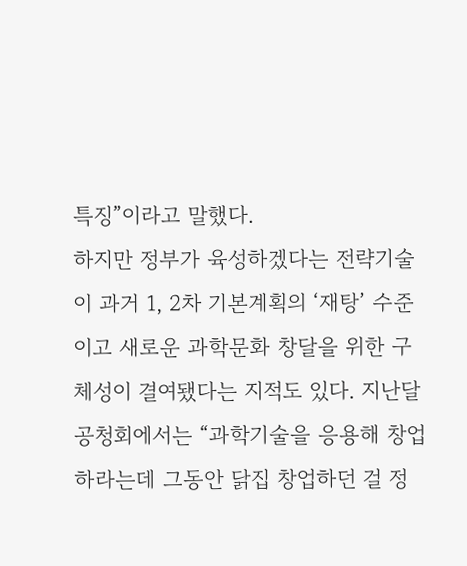특징”이라고 말했다.
하지만 정부가 육성하겠다는 전략기술이 과거 1, 2차 기본계획의 ‘재탕’ 수준이고 새로운 과학문화 창달을 위한 구체성이 결여됐다는 지적도 있다. 지난달 공청회에서는 “과학기술을 응용해 창업하라는데 그동안 닭집 창업하던 걸 정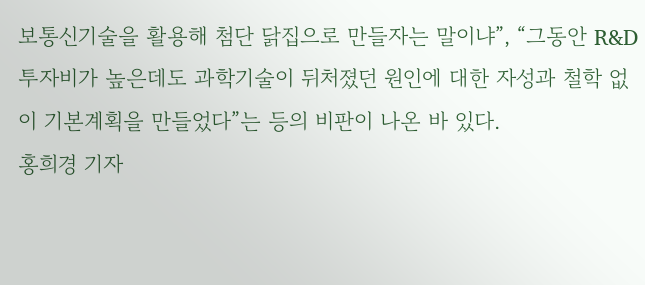보통신기술을 활용해 첨단 닭집으로 만들자는 말이냐”, “그동안 R&D 투자비가 높은데도 과학기술이 뒤처졌던 원인에 대한 자성과 철학 없이 기본계획을 만들었다”는 등의 비판이 나온 바 있다.
홍희경 기자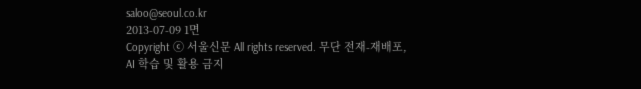saloo@seoul.co.kr
2013-07-09 1면
Copyright ⓒ 서울신문 All rights reserved. 무단 전재-재배포, AI 학습 및 활용 금지